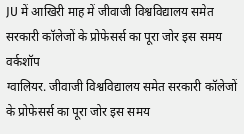JU में आखिरी माह में जीवाजी विश्वविद्यालय समेत सरकारी कॉलेजों के प्रोफेसर्स का पूरा जोर इस समय वर्कशॉप
ग्वालियर. जीवाजी विश्वविद्यालय समेत सरकारी कॉलेजों के प्रोफेसर्स का पूरा जोर इस समय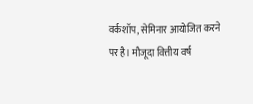वर्कशॉप, सेमिनार आयोजित करने पर है। मौजूदा वित्तीय वर्ष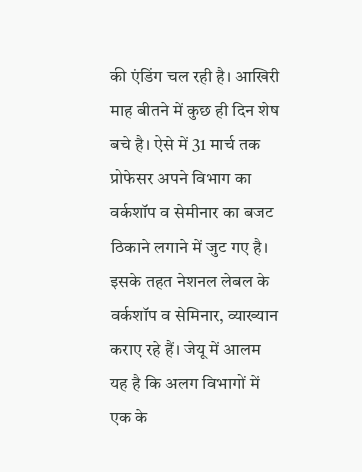की एंडिंग चल रही है। आखिरी माह बीतने में कुछ ही दिन शेष बचे है। ऐसे में 31 मार्च तक प्रोफेसर अपने विभाग का वर्कशॉप व सेमीनार का बजट ठिकाने लगाने में जुट गए है। इसके तहत नेशनल लेबल के वर्कशॉप व सेमिनार, व्याख्यान कराए रहे हैं। जेयू में आलम यह है कि अलग विभागों में एक के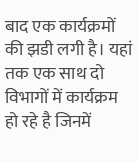बाद एक कार्यक्रमों की झडी लगी है। यहां तक एक साथ दो विभागों में कार्यक्रम हो रहे है जिनमें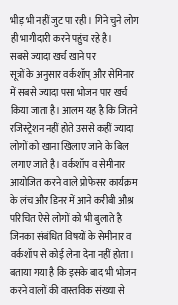भीड़ भी नहीं जुट पा रही। गिने चुने लोग ही भागीदारी करने पहुंच रहे है।
सबसे ज्यादा खर्च खाने पर
सूत्रों के अनुसार वर्कशॉप् और सेमिनार में सबसे ज्यादा पसा भोजन पार खर्च किया जाता है। आलम यह है कि जितने रजिस्ट्रेशन नहीं होते उससे कहीं ज्यादा लोगों को खाना खिलाए जाने के बिल लगाए जाते है। वर्कशॉप व सेमीनार आयोजित करने वाले प्रोफेसर कार्यक्रम के लंच और डिनर में आने करीबी औश्र परिचित ऐसे लोगों को भी बुलाते है जिनका संबंधित विषयों के सेमीनार व वर्कशॉप से कोई लेना देना नहीं होता। बताया गया है कि इसके बाद भी भोजन करने वालों की वास्तविक संख्या से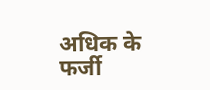अधिक के फर्जी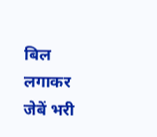बिल लगाकर जेबें भरी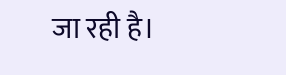जा रही है।